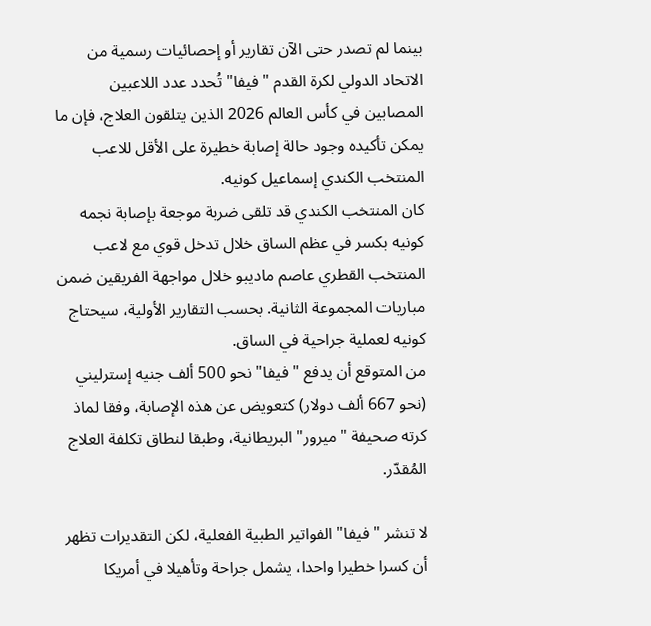بينما لم تصدر حتى الآن تقارير أو إحصائيات رسمية من الاتحاد الدولي لكرة القدم "فيفا" تُحدد عدد اللاعبين المصابين في كأس العالم 2026 الذين يتلقون العلاج، فإن ما يمكن تأكيده وجود حالة إصابة خطيرة على الأقل للاعب المنتخب الكندي إسماعيل كونيه.
كان المنتخب الكندي قد تلقى ضربة موجعة بإصابة نجمه كونيه بكسر في عظم الساق خلال تدخل قوي مع لاعب المنتخب القطري عاصم ماديبو خلال مواجهة الفريقين ضمن مباريات المجموعة الثانية. بحسب التقارير الأولية، سيحتاج كونيه لعملية جراحية في الساق.
من المتوقع أن يدفع "فيفا" نحو 500 ألف جنيه إسترليني (نحو 667 ألف دولار) كتعويض عن هذه الإصابة، وفقا لماذ كرته صحيفة "ميرور" البريطانية، وطبقا لنطاق تكلفة العلاج المُقدّر.

لا تنشر "فيفا" الفواتير الطبية الفعلية، لكن التقديرات تظهر أن كسرا خطيرا واحدا، يشمل جراحة وتأهيلا في أمريكا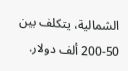الشمالية، يتكلف بين 50-200 ألف دولار.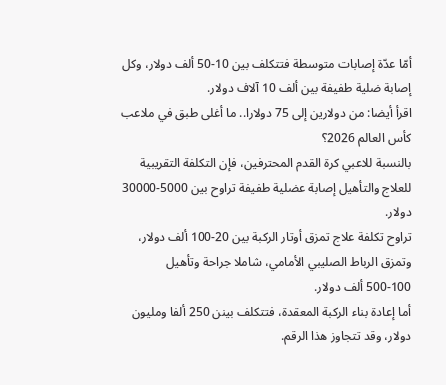أمّا عدّة إصابات متوسطة فتتكلف بين 10-50 ألف دولار، وكل إصابة ضلية طفيفة بين ألف 10 آلاف دولار.
اقرأ أيضا: من دولارين إلى 75 دولارا.. ما أغلى طبق في ملاعب كأس العالم 2026؟
بالنسبة للاعبي كرة القدم المحترفين، فإن التكلفة التقريبية للعلاج والتأهيل إصابة عضلية طفيفة تراوح بين 5000-30000 دولار.
تراوح تكلفة علاج تمزق أوتار الركبة بين 20-100 ألف دولار، وتمزق الرباط الصليبي الأمامي، شاملا جراحة وتأهيل 100-500 ألف دولار.
أما إعادة بناء الركبة المعقدة، فتتكلف بينن 250 ألفا ومليون دولار، وقد تتجاوز هذا الرقم.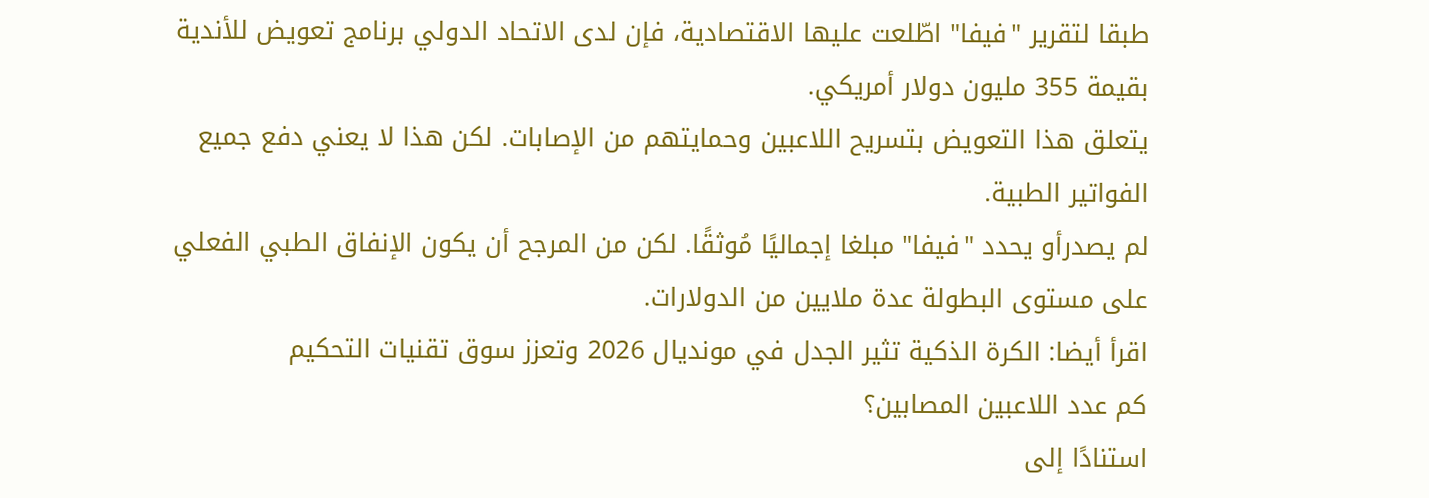طبقا لتقرير "فيفا" اطّلعت عليها الاقتصادية، فإن لدى الاتحاد الدولي برنامج تعويض للأندية بقيمة 355 مليون دولار أمريكي.
يتعلق هذا التعويض بتسريح اللاعبين وحمايتهم من الإصابات. لكن هذا لا يعني دفع جميع الفواتير الطبية.
لم يصدرأو يحدد "فيفا" مبلغا إجماليًا مُوثقًا. لكن من المرجح أن يكون الإنفاق الطبي الفعلي على مستوى البطولة عدة ملايين من الدولارات.
اقرأ أيضا: الكرة الذكية تثير الجدل في مونديال 2026 وتعزز سوق تقنيات التحكيم
كم عدد اللاعبين المصابين؟
استنادًا إلى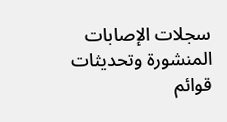سجلات الإصابات المنشورة وتحديثات قوائم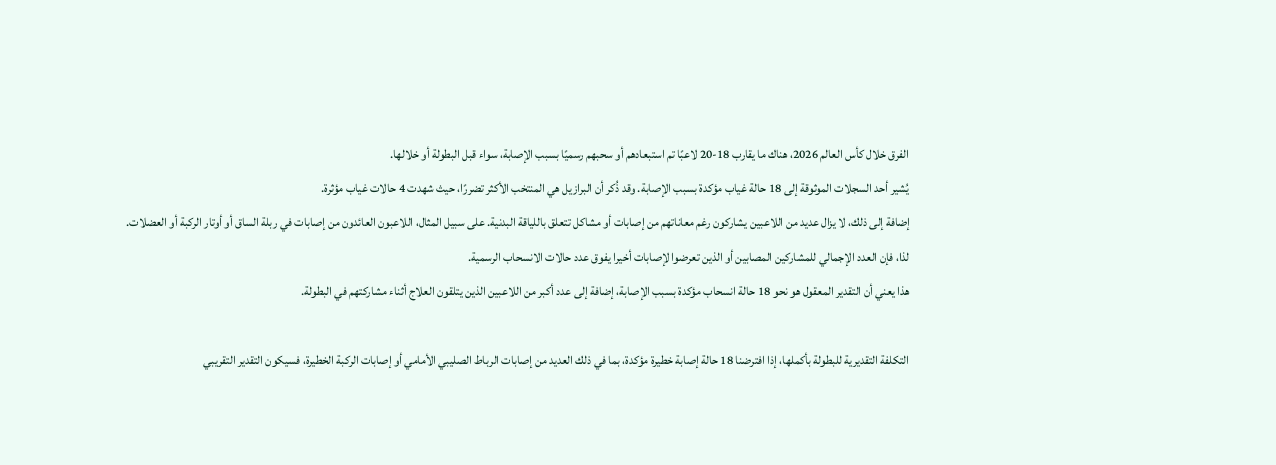الفرق خلال كأس العالم 2026، هناك ما يقارب 18-20 لاعبًا تم استبعادهم أو سحبهم رسميًا بسبب الإصابة، سواء قبل البطولة أو خلالها.
يُشير أحد السجلات الموثوقة إلى 18 حالة غياب مؤكدة بسبب الإصابة. وقد ذُكر أن البرازيل هي المنتخب الأكثر تضررًا، حيث شهدت 4 حالات غياب مؤثرة.
إضافة إلى ذلك، لا يزال عديد من اللاعبين يشاركون رغم معاناتهم من إصابات أو مشاكل تتعلق باللياقة البدنية. على سبيل المثال، اللاعبون العائدون من إصابات في ربلة الساق أو أوتار الركبة أو العضلات.
لذا، فإن العدد الإجمالي للمشاركين المصابين أو الذين تعرضوا لإصابات أخيرا يفوق عدد حالات الانسحاب الرسمية.
هذا يعني أن التقدير المعقول هو نحو 18 حالة انسحاب مؤكدة بسبب الإصابة، إضافة إلى عدد أكبر من اللاعبين الذين يتلقون العلاج أثناء مشاركتهم في البطولة.

التكلفة التقديرية للبطولة بأكملها، إذا افترضنا 18 حالة إصابة خطيرة مؤكدة، بما في ذلك العديد من إصابات الرباط الصليبي الأمامي أو إصابات الركبة الخطيرة، فسيكون التقدير التقريبي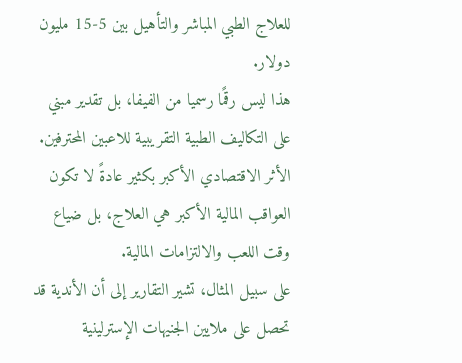للعلاج الطبي المباشر والتأهيل بين 5-15 مليون دولار.
هذا ليس رقمًا رسميا من الفيفا، بل تقدير مبني على التكاليف الطبية التقريبية للاعبين المحترفين.
الأثر الاقتصادي الأكبر بكثير عادةً لا تكون العواقب المالية الأكبر هي العلاج، بل ضياع وقت اللعب والالتزامات المالية.
على سبيل المثال، تشير التقارير إلى أن الأندية قد تحصل على ملايين الجنيهات الإسترلينية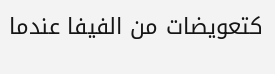كتعويضات من الفيفا عندما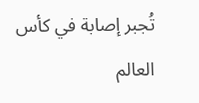تُجبر إصابة في كأس العالم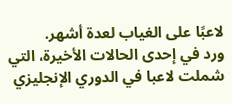لاعبًا على الغياب لعدة أشهر.
ورد في إحدى الحالات الأخيرة، التي شملت لاعبا في الدوري الإنجليزي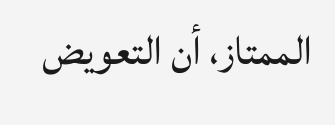الممتاز، أن التعويض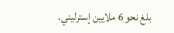بلغ نحو 6 ملايين إسترليني.